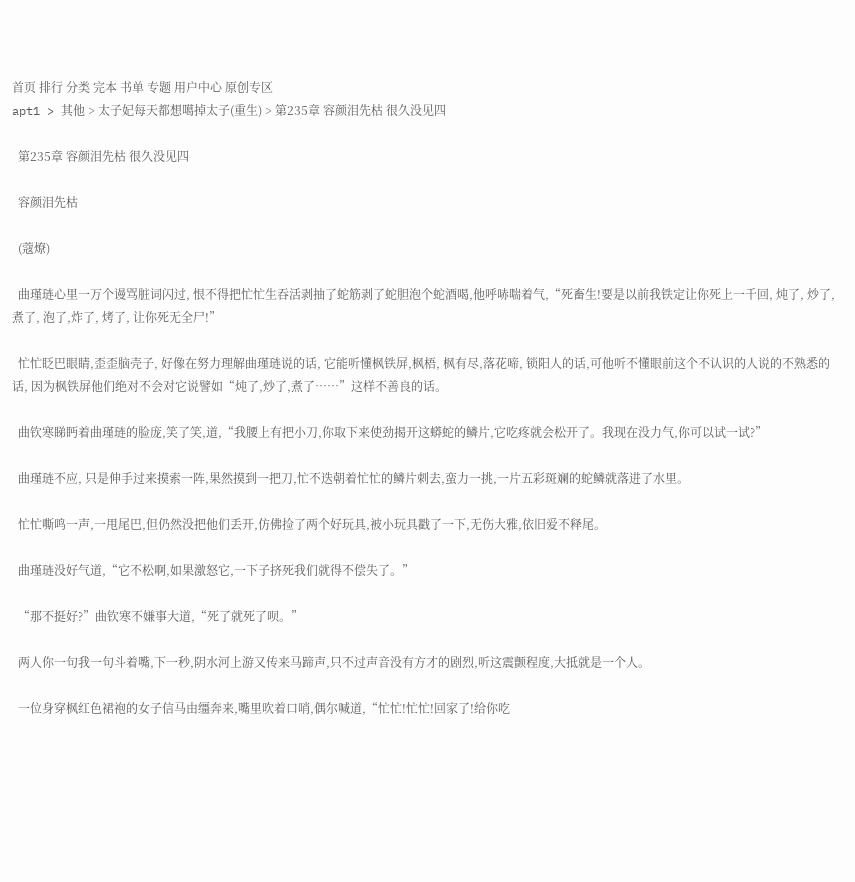首页 排行 分类 完本 书单 专题 用户中心 原创专区
apt1 > 其他 > 太子妃每天都想噶掉太子(重生) > 第235章 容颜泪先枯 很久没见四

  第235章 容颜泪先枯 很久没见四

  容颜泪先枯

  (蔻燎)

  曲瑾琏心里一万个谩骂脏词闪过, 恨不得把忙忙生吞活剥抽了蛇筋剥了蛇胆泡个蛇酒喝,他呼哧喘着气,“死畜生!要是以前我铁定让你死上一千回, 炖了, 炒了,煮了, 泡了,炸了, 烤了, 让你死无全尸!”

  忙忙眨巴眼睛,歪歪脑壳子, 好像在努力理解曲瑾琏说的话, 它能听懂枫铁屏,枫梧, 枫有尽,落花啼, 锁阳人的话,可他听不懂眼前这个不认识的人说的不熟悉的话, 因为枫铁屏他们绝对不会对它说譬如“炖了,炒了,煮了……”这样不善良的话。

  曲钦寒睇眄着曲瑾琏的脸庞,笑了笑,道,“我腰上有把小刀,你取下来使劲揭开这蟒蛇的鳞片,它吃疼就会松开了。我现在没力气,你可以试一试?”

  曲瑾琏不应, 只是伸手过来摸索一阵,果然摸到一把刀,忙不迭朝着忙忙的鳞片刺去,蛮力一挑,一片五彩斑斓的蛇鳞就落进了水里。

  忙忙嘶鸣一声,一甩尾巴,但仍然没把他们丢开,仿佛捡了两个好玩具,被小玩具戳了一下,无伤大雅,依旧爱不释尾。

  曲瑾琏没好气道,“它不松啊,如果激怒它,一下子挤死我们就得不偿失了。”

  “那不挺好?”曲钦寒不嫌事大道,“死了就死了呗。”

  两人你一句我一句斗着嘴,下一秒,阴水河上游又传来马蹄声,只不过声音没有方才的剧烈,听这震颤程度,大抵就是一个人。

  一位身穿枫红色裙袍的女子信马由缰奔来,嘴里吹着口哨,偶尔喊道,“忙忙!忙忙!回家了!给你吃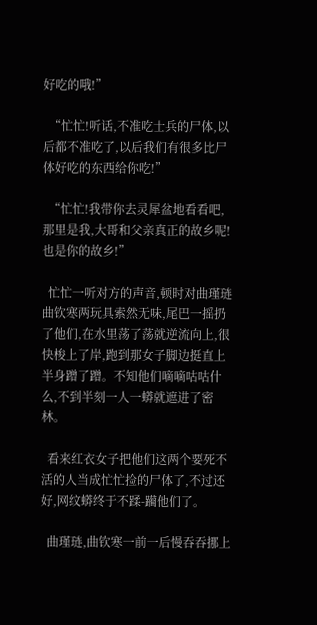好吃的哦!”

  “忙忙!听话,不准吃士兵的尸体,以后都不准吃了,以后我们有很多比尸体好吃的东西给你吃!”

  “忙忙!我带你去灵犀盆地看看吧,那里是我,大哥和父亲真正的故乡呢!也是你的故乡!”

  忙忙一听对方的声音,顿时对曲瑾琏曲钦寒两玩具索然无味,尾巴一摇扔了他们,在水里荡了荡就逆流向上,很快梭上了岸,跑到那女子脚边挺直上半身蹭了蹭。不知他们嘀嘀咕咕什么,不到半刻一人一蟒就遮进了密林。

  看来红衣女子把他们这两个要死不活的人当成忙忙捡的尸体了,不过还好,网纹蟒终于不蹂-躏他们了。

  曲瑾琏,曲钦寒一前一后慢吞吞挪上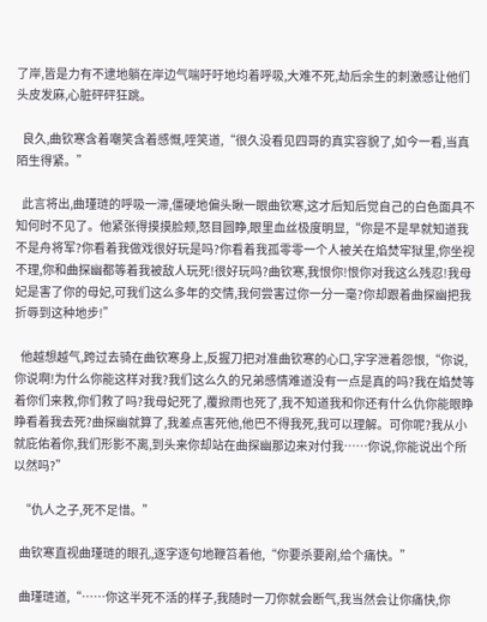了岸,皆是力有不逮地躺在岸边气喘吁吁地均着呼吸,大难不死,劫后余生的刺激感让他们头皮发麻,心脏砰砰狂跳。

  良久,曲钦寒含着嘲笑含着感慨,咥笑道,“很久没看见四哥的真实容貌了,如今一看,当真陌生得紧。”

  此言将出,曲瑾琏的呼吸一滞,僵硬地偏头瞅一眼曲钦寒,这才后知后觉自己的白色面具不知何时不见了。他紧张得摸摸脸颊,怒目圆睁,眼里血丝极度明显,“你是不是早就知道我不是舟将军?你看着我做戏很好玩是吗?你看着我孤零零一个人被关在焰焚牢狱里,你坐视不理,你和曲探幽都等着我被敌人玩死!很好玩吗?曲钦寒,我恨你!恨你对我这么残忍!我母妃是害了你的母妃,可我们这么多年的交情,我何尝害过你一分一毫?你却跟着曲探幽把我折辱到这种地步!”

  他越想越气,跨过去骑在曲钦寒身上,反握刀把对准曲钦寒的心口,字字泄着怨恨,“你说,你说啊!为什么你能这样对我?我们这么久的兄弟感情难道没有一点是真的吗?我在焰焚等着你们来救,你们救了吗?我母妃死了,覆掀雨也死了,我不知道我和你还有什么仇你能眼睁睁看着我去死?曲探幽就算了,我差点害死他,他巴不得我死,我可以理解。可你呢?我从小就庇佑着你,我们形影不离,到头来你却站在曲探幽那边来对付我……你说,你能说出个所以然吗?”

  “仇人之子,死不足惜。”

  曲钦寒直视曲瑾琏的眼孔,逐字逐句地鞭笞着他,“你要杀要剐,给个痛快。”

  曲瑾琏道,“……你这半死不活的样子,我随时一刀你就会断气,我当然会让你痛快,你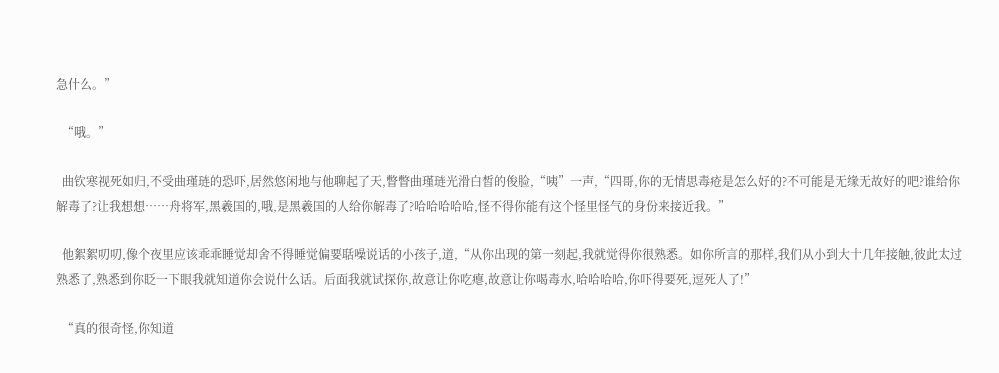急什么。”

  “哦。”

  曲钦寒视死如归,不受曲瑾琏的恐吓,居然悠闲地与他聊起了天,瞥瞥曲瑾琏光滑白皙的俊脸,“咦”一声,“四哥,你的无情思毒疮是怎么好的?不可能是无缘无故好的吧?谁给你解毒了?让我想想……舟将军,黑羲国的,哦,是黑羲国的人给你解毒了?哈哈哈哈哈,怪不得你能有这个怪里怪气的身份来接近我。”

  他絮絮叨叨,像个夜里应该乖乖睡觉却舍不得睡觉偏要聒噪说话的小孩子,道,“从你出现的第一刻起,我就觉得你很熟悉。如你所言的那样,我们从小到大十几年接触,彼此太过熟悉了,熟悉到你眨一下眼我就知道你会说什么话。后面我就试探你,故意让你吃瘪,故意让你喝毒水,哈哈哈哈,你吓得要死,逗死人了!”

  “真的很奇怪,你知道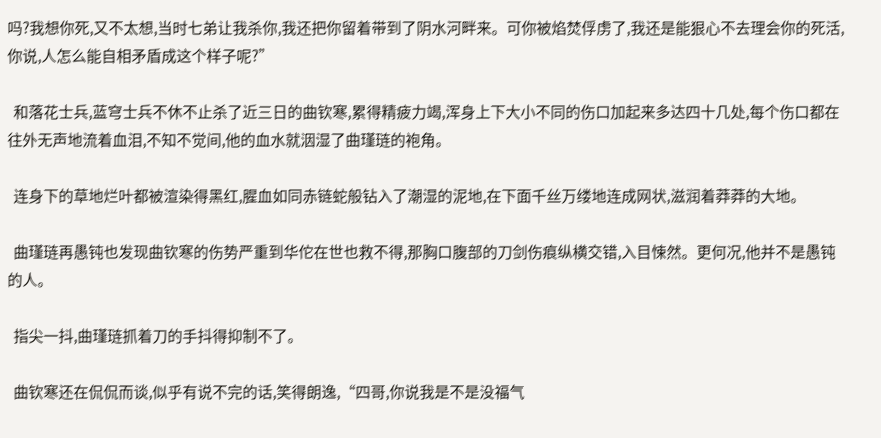吗?我想你死,又不太想,当时七弟让我杀你,我还把你留着带到了阴水河畔来。可你被焰焚俘虏了,我还是能狠心不去理会你的死活,你说,人怎么能自相矛盾成这个样子呢?”

  和落花士兵,蓝穹士兵不休不止杀了近三日的曲钦寒,累得精疲力竭,浑身上下大小不同的伤口加起来多达四十几处,每个伤口都在往外无声地流着血泪,不知不觉间,他的血水就洇湿了曲瑾琏的袍角。

  连身下的草地烂叶都被渲染得黑红,腥血如同赤链蛇般钻入了潮湿的泥地,在下面千丝万缕地连成网状,滋润着莽莽的大地。

  曲瑾琏再愚钝也发现曲钦寒的伤势严重到华佗在世也救不得,那胸口腹部的刀剑伤痕纵横交错,入目悚然。更何况,他并不是愚钝的人。

  指尖一抖,曲瑾琏抓着刀的手抖得抑制不了。

  曲钦寒还在侃侃而谈,似乎有说不完的话,笑得朗逸,“四哥,你说我是不是没福气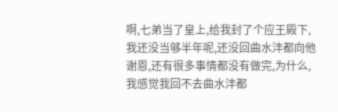啊,七弟当了皇上,给我封了个应王殿下,我还没当够半年呢,还没回曲水沣都向他谢恩,还有很多事情都没有做完,为什么,我感觉我回不去曲水沣都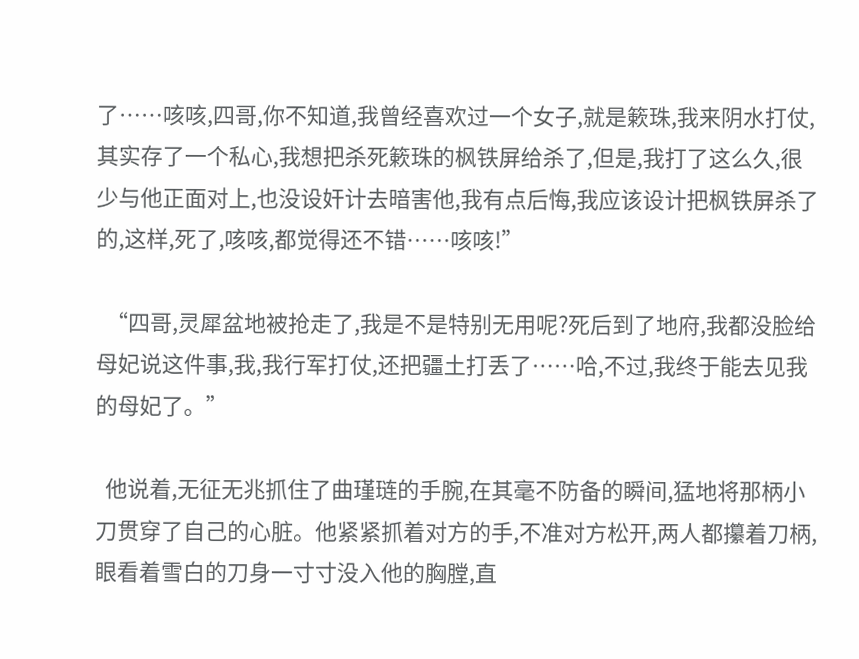了……咳咳,四哥,你不知道,我曾经喜欢过一个女子,就是簌珠,我来阴水打仗,其实存了一个私心,我想把杀死簌珠的枫铁屏给杀了,但是,我打了这么久,很少与他正面对上,也没设奸计去暗害他,我有点后悔,我应该设计把枫铁屏杀了的,这样,死了,咳咳,都觉得还不错……咳咳!”

  “四哥,灵犀盆地被抢走了,我是不是特别无用呢?死后到了地府,我都没脸给母妃说这件事,我,我行军打仗,还把疆土打丢了……哈,不过,我终于能去见我的母妃了。”

  他说着,无征无兆抓住了曲瑾琏的手腕,在其毫不防备的瞬间,猛地将那柄小刀贯穿了自己的心脏。他紧紧抓着对方的手,不准对方松开,两人都攥着刀柄,眼看着雪白的刀身一寸寸没入他的胸膛,直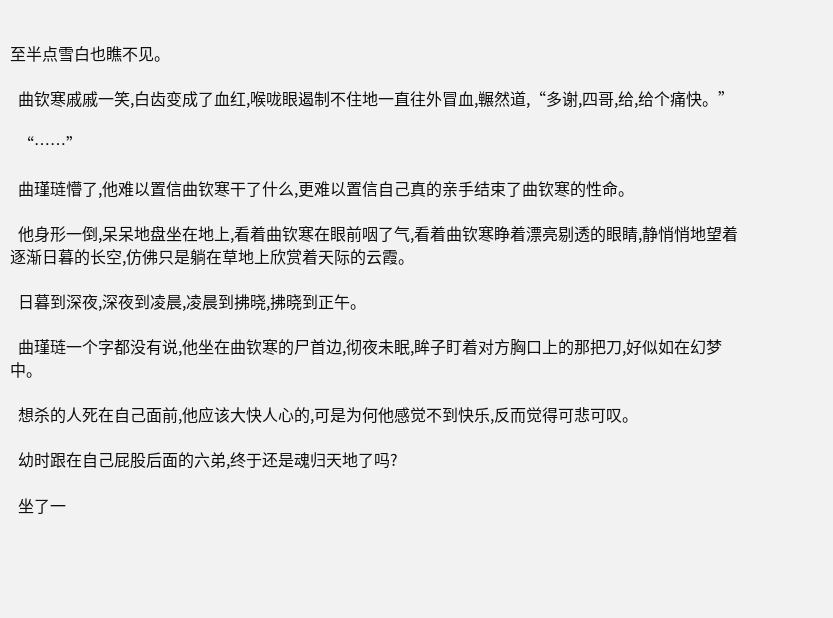至半点雪白也瞧不见。

  曲钦寒戚戚一笑,白齿变成了血红,喉咙眼遏制不住地一直往外冒血,冁然道,“多谢,四哥,给,给个痛快。”

  “……”

  曲瑾琏懵了,他难以置信曲钦寒干了什么,更难以置信自己真的亲手结束了曲钦寒的性命。

  他身形一倒,呆呆地盘坐在地上,看着曲钦寒在眼前咽了气,看着曲钦寒睁着漂亮剔透的眼睛,静悄悄地望着逐渐日暮的长空,仿佛只是躺在草地上欣赏着天际的云霞。

  日暮到深夜,深夜到凌晨,凌晨到拂晓,拂晓到正午。

  曲瑾琏一个字都没有说,他坐在曲钦寒的尸首边,彻夜未眠,眸子盯着对方胸口上的那把刀,好似如在幻梦中。

  想杀的人死在自己面前,他应该大快人心的,可是为何他感觉不到快乐,反而觉得可悲可叹。

  幼时跟在自己屁股后面的六弟,终于还是魂归天地了吗?

  坐了一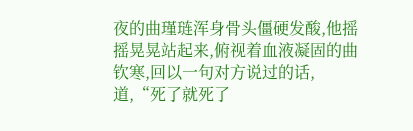夜的曲瑾琏浑身骨头僵硬发酸,他摇摇晃晃站起来,俯视着血液凝固的曲钦寒,回以一句对方说过的话,道,“死了就死了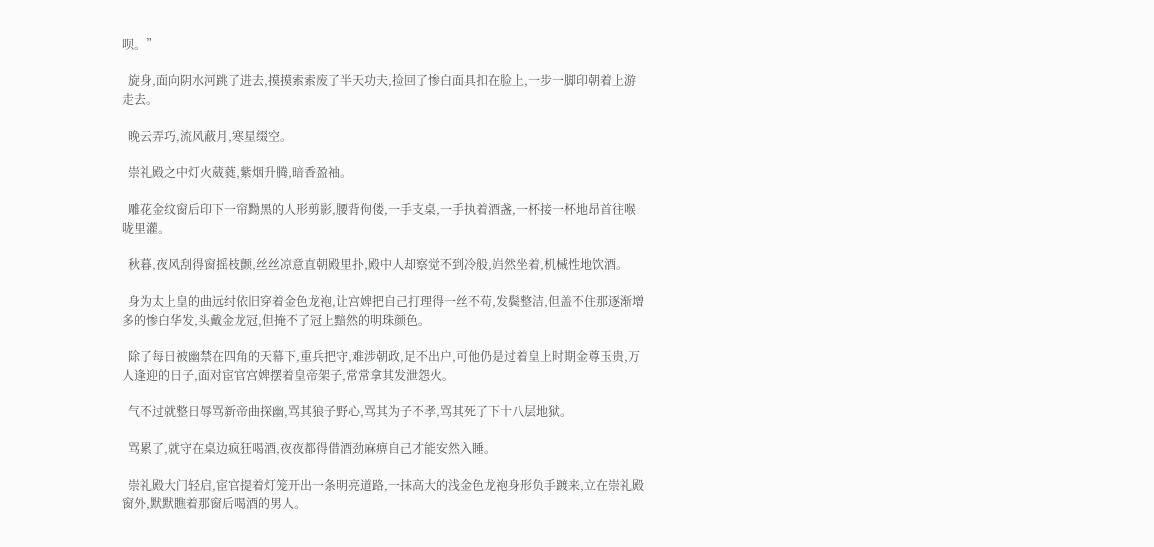呗。”

  旋身,面向阴水河跳了进去,摸摸索索废了半天功夫,捡回了惨白面具扣在脸上,一步一脚印朝着上游走去。

  晚云弄巧,流风蔽月,寒星缀空。

  崇礼殿之中灯火葳蕤,紫烟升腾,暗香盈袖。

  雕花金纹窗后印下一帘黝黑的人形剪影,腰背佝偻,一手支桌,一手执着酒盏,一杯接一杯地昂首往喉咙里灌。

  秋暮,夜风刮得窗摇枝颤,丝丝凉意直朝殿里扑,殿中人却察觉不到冷般,岿然坐着,机械性地饮酒。

  身为太上皇的曲远纣依旧穿着金色龙袍,让宫婢把自己打理得一丝不苟,发鬓整洁,但盖不住那逐渐增多的惨白华发,头戴金龙冠,但掩不了冠上黯然的明珠颜色。

  除了每日被幽禁在四角的天幕下,重兵把守,难涉朝政,足不出户,可他仍是过着皇上时期金尊玉贵,万人逢迎的日子,面对宦官宫婢摆着皇帝架子,常常拿其发泄怨火。

  气不过就整日辱骂新帝曲探幽,骂其狼子野心,骂其为子不孝,骂其死了下十八层地狱。

  骂累了,就守在桌边疯狂喝酒,夜夜都得借酒劲麻痹自己才能安然入睡。

  崇礼殿大门轻启,宦官提着灯笼开出一条明亮道路,一抹高大的浅金色龙袍身形负手踱来,立在崇礼殿窗外,默默瞧着那窗后喝酒的男人。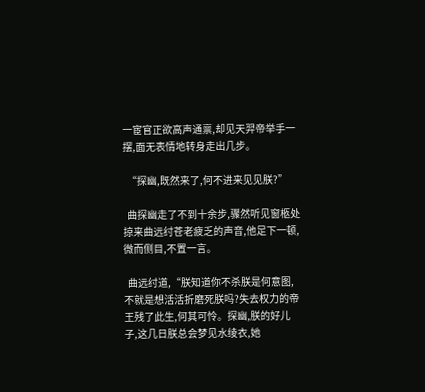一宦官正欲高声通禀,却见天羿帝举手一摆,面无表情地转身走出几步。

  “探幽,既然来了,何不进来见见朕?”

  曲探幽走了不到十余步,骤然听见窗柩处掠来曲远纣苍老疲乏的声音,他足下一顿,微而侧目,不置一言。

  曲远纣道,“朕知道你不杀朕是何意图,不就是想活活折磨死朕吗?失去权力的帝王残了此生,何其可怜。探幽,朕的好儿子,这几日朕总会梦见水绫衣,她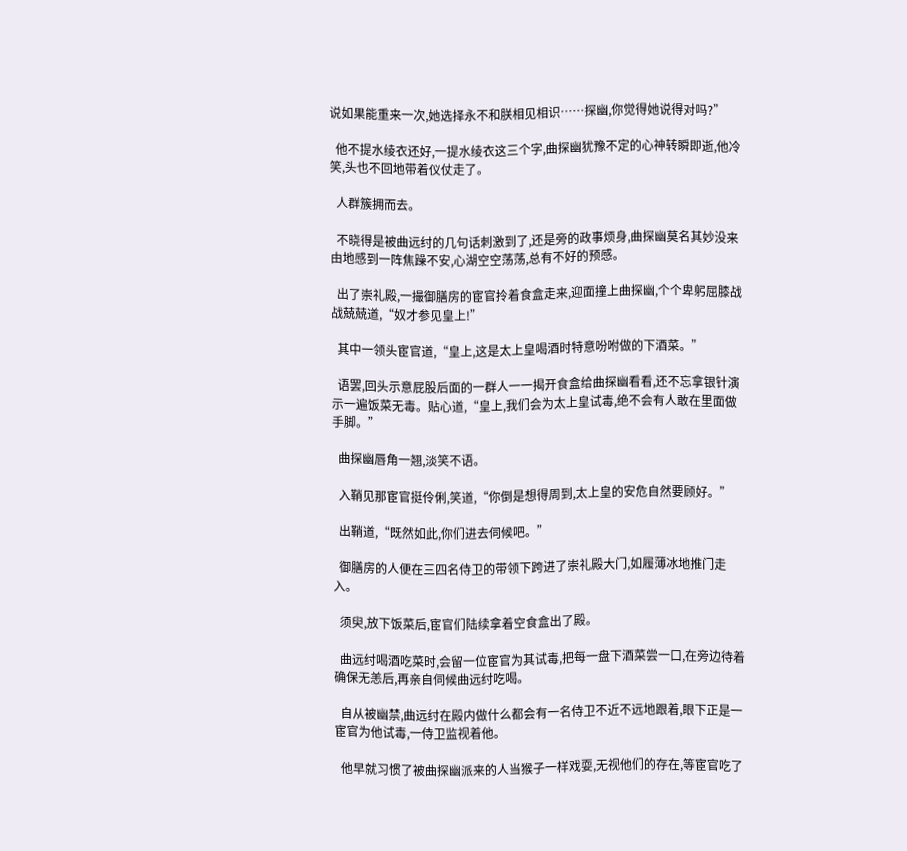说如果能重来一次,她选择永不和朕相见相识……探幽,你觉得她说得对吗?”

  他不提水绫衣还好,一提水绫衣这三个字,曲探幽犹豫不定的心神转瞬即逝,他冷笑,头也不回地带着仪仗走了。

  人群簇拥而去。

  不晓得是被曲远纣的几句话刺激到了,还是旁的政事烦身,曲探幽莫名其妙没来由地感到一阵焦躁不安,心湖空空荡荡,总有不好的预感。

  出了崇礼殿,一撮御膳房的宦官拎着食盒走来,迎面撞上曲探幽,个个卑躬屈膝战战兢兢道,“奴才参见皇上!”

  其中一领头宦官道,“皇上,这是太上皇喝酒时特意吩咐做的下酒菜。”

  语罢,回头示意屁股后面的一群人一一揭开食盒给曲探幽看看,还不忘拿银针演示一遍饭菜无毒。贴心道,“皇上,我们会为太上皇试毒,绝不会有人敢在里面做手脚。”

  曲探幽唇角一翘,淡笑不语。

  入鞘见那宦官挺伶俐,笑道,“你倒是想得周到,太上皇的安危自然要顾好。”

  出鞘道,“既然如此,你们进去伺候吧。”

  御膳房的人便在三四名侍卫的带领下跨进了崇礼殿大门,如履薄冰地推门走入。

  须臾,放下饭菜后,宦官们陆续拿着空食盒出了殿。

  曲远纣喝酒吃菜时,会留一位宦官为其试毒,把每一盘下酒菜尝一口,在旁边待着确保无恙后,再亲自伺候曲远纣吃喝。

  自从被幽禁,曲远纣在殿内做什么都会有一名侍卫不近不远地跟着,眼下正是一宦官为他试毒,一侍卫监视着他。

  他早就习惯了被曲探幽派来的人当猴子一样戏耍,无视他们的存在,等宦官吃了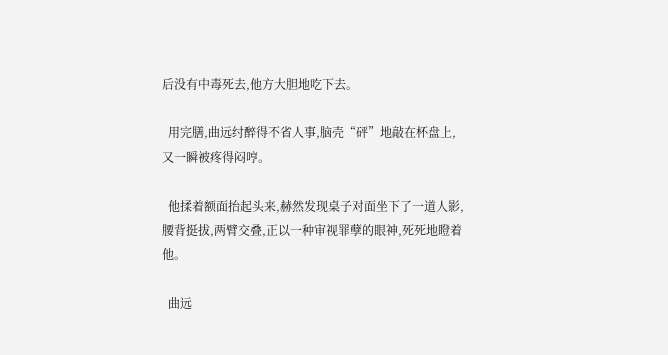后没有中毒死去,他方大胆地吃下去。

  用完膳,曲远纣醉得不省人事,脑壳“砰”地敲在杯盘上,又一瞬被疼得闷哼。

  他揉着额面抬起头来,赫然发现桌子对面坐下了一道人影,腰背挺拔,两臂交叠,正以一种审视罪孽的眼神,死死地瞪着他。

  曲远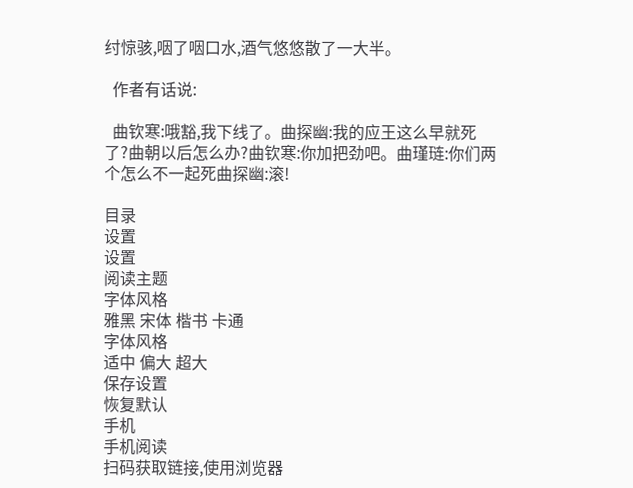纣惊骇,咽了咽口水,酒气悠悠散了一大半。

  作者有话说:

  曲钦寒:哦豁,我下线了。曲探幽:我的应王这么早就死了?曲朝以后怎么办?曲钦寒:你加把劲吧。曲瑾琏:你们两个怎么不一起死曲探幽:滚!

目录
设置
设置
阅读主题
字体风格
雅黑 宋体 楷书 卡通
字体风格
适中 偏大 超大
保存设置
恢复默认
手机
手机阅读
扫码获取链接,使用浏览器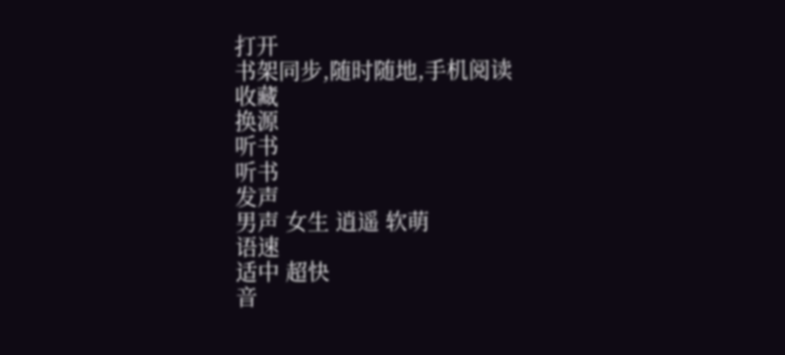打开
书架同步,随时随地,手机阅读
收藏
换源
听书
听书
发声
男声 女生 逍遥 软萌
语速
适中 超快
音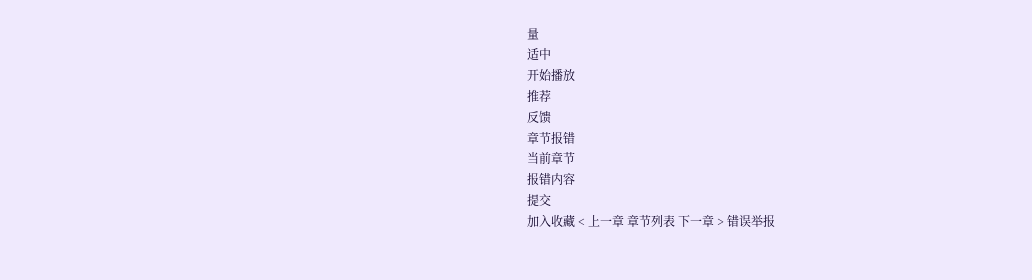量
适中
开始播放
推荐
反馈
章节报错
当前章节
报错内容
提交
加入收藏 < 上一章 章节列表 下一章 > 错误举报